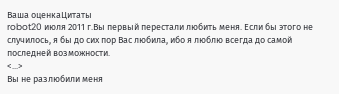Ваша оценкаЦитаты
robot20 июля 2011 г.Вы первый перестали любить меня. Если бы этого не случилось, я бы до сих пор Вас любила, ибо я люблю всегда до самой последней возможности.
<...>
Вы не разлюбили меня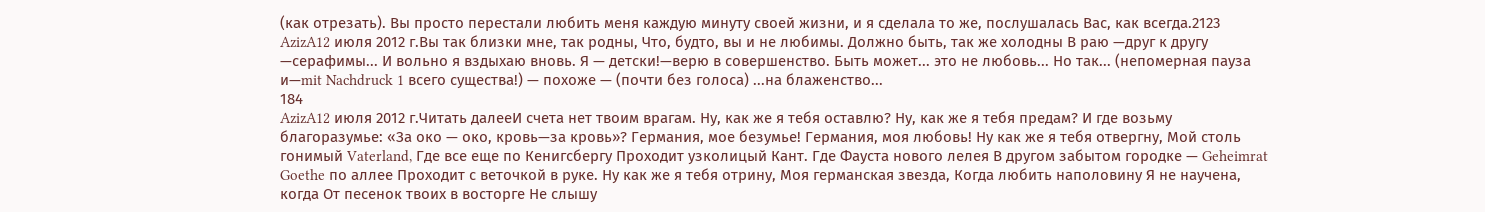(как отрезать). Вы просто перестали любить меня каждую минуту своей жизни, и я сделала то же, послушалась Вас, как всегда.2123
AzizA12 июля 2012 г.Вы так близки мне, так родны, Что, будто, вы и не любимы. Должно быть, так же холодны В раю —друг к другу —серафимы... И вольно я вздыхаю вновь. Я — детски!—верю в совершенство. Быть может... это не любовь... Но так... (непомерная пауза и—mit Nachdruck 1 всего существа!) — похоже — (почти без голоса) ...на блаженство...
184
AzizA12 июля 2012 г.Читать далееИ счета нет твоим врагам. Ну, как же я тебя оставлю? Ну, как же я тебя предам? И где возьму благоразумье: «За око — око, кровь—за кровь»? Германия, мое безумье! Германия, моя любовь! Ну как же я тебя отвергну, Мой столь гонимый Vaterland, Где все еще по Кенигсбергу Проходит узколицый Кант. Где Фауста нового лелея В другом забытом городке — Geheimrat Goethe по аллее Проходит с веточкой в руке. Ну как же я тебя отрину, Моя германская звезда, Когда любить наполовину Я не научена, когда От песенок твоих в восторге Не слышу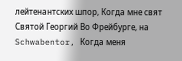лейтенантских шпор, Когда мне свят Святой Георгий Во Фрейбурге, на Schwabentor, Когда меня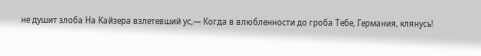не душит злоба На Кайзера взлетевший ус,— Когда в влюбленности до гроба Тебе, Германия, клянусь!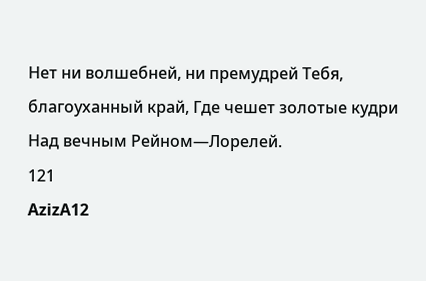Нет ни волшебней, ни премудрей Тебя, благоуханный край, Где чешет золотые кудри Над вечным Рейном—Лорелей.
121
AzizA12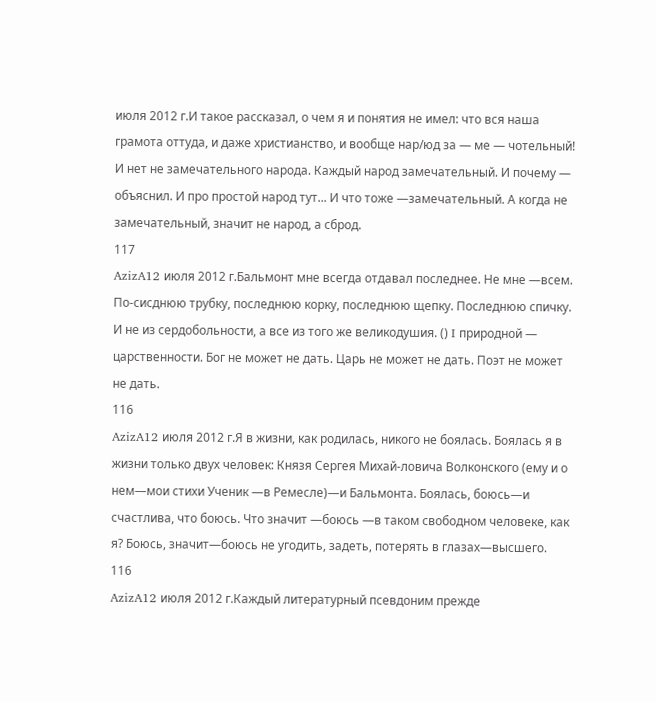июля 2012 г.И такое рассказал, о чем я и понятия не имел: что вся наша грамота оттуда, и даже христианство, и вообще нар/юд за — ме — чотельный! И нет не замечательного народа. Каждый народ замечательный. И почему — объяснил. И про простой народ тут... И что тоже —замечательный. А когда не замечательный, значит не народ, а сброд.
117
AzizA12 июля 2012 г.Бальмонт мне всегда отдавал последнее. Не мне —всем. По-сисднюю трубку, последнюю корку, последнюю щепку. Последнюю спичку. И не из сердобольности, а все из того же великодушия. () I природной — царственности. Бог не может не дать. Царь не может не дать. Поэт не может не дать.
116
AzizA12 июля 2012 г.Я в жизни, как родилась, никого не боялась. Боялась я в жизни только двух человек: Князя Сергея Михай-ловича Волконского (ему и о нем—мои стихи Ученик —в Ремесле)—и Бальмонта. Боялась, боюсь—и счастлива, что боюсь. Что значит —боюсь —в таком свободном человеке, как я? Боюсь, значит—боюсь не угодить, задеть, потерять в глазах—высшего.
116
AzizA12 июля 2012 г.Каждый литературный псевдоним прежде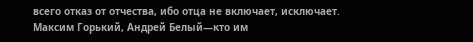всего отказ от отчества, ибо отца не включает, исключает. Максим Горький, Андрей Белый—кто им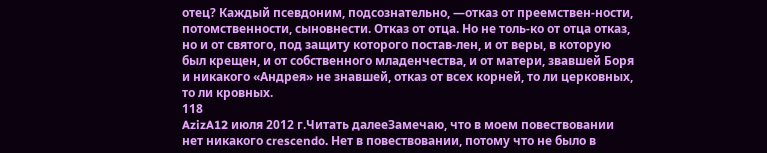отец? Каждый псевдоним, подсознательно, —отказ от преемствен-ности, потомственности, сыновнести. Отказ от отца. Но не толь-ко от отца отказ, но и от святого, под защиту которого постав-лен, и от веры, в которую был крещен, и от собственного младенчества, и от матери, звавшей Боря и никакого «Андрея» не знавшей, отказ от всех корней, то ли церковных, то ли кровных.
118
AzizA12 июля 2012 г.Читать далееЗамечаю, что в моем повествовании нет никакого crescendo. Нет в повествовании, потому что не было в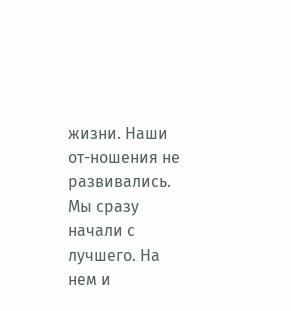жизни. Наши от-ношения не развивались. Мы сразу начали с лучшего. На нем и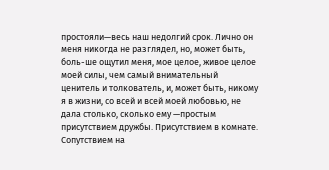простояли—весь наш недолгий срок. Лично он меня никогда не разглядел, но, может быть, боль-ше ощутил меня, мое целое, живое целое моей силы, чем самый внимательный ценитель и толкователь, и, может быть, никому я в жизни, со всей и всей моей любовью, не дала столько, сколько ему —простым присутствием дружбы. Присутствием в комнате. Сопутствием на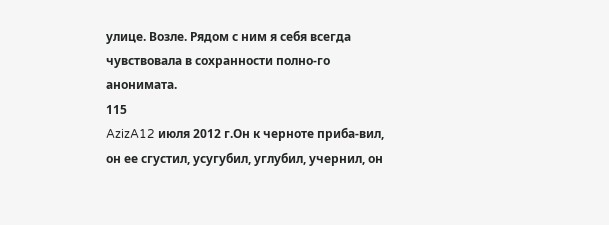улице. Возле. Рядом с ним я себя всегда чувствовала в сохранности полно-го анонимата.
115
AzizA12 июля 2012 г.Он к черноте приба-вил, он ее сгустил, усугубил, углубил, учернил, он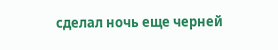сделал ночь еще черней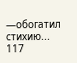—обогатил стихию...
117